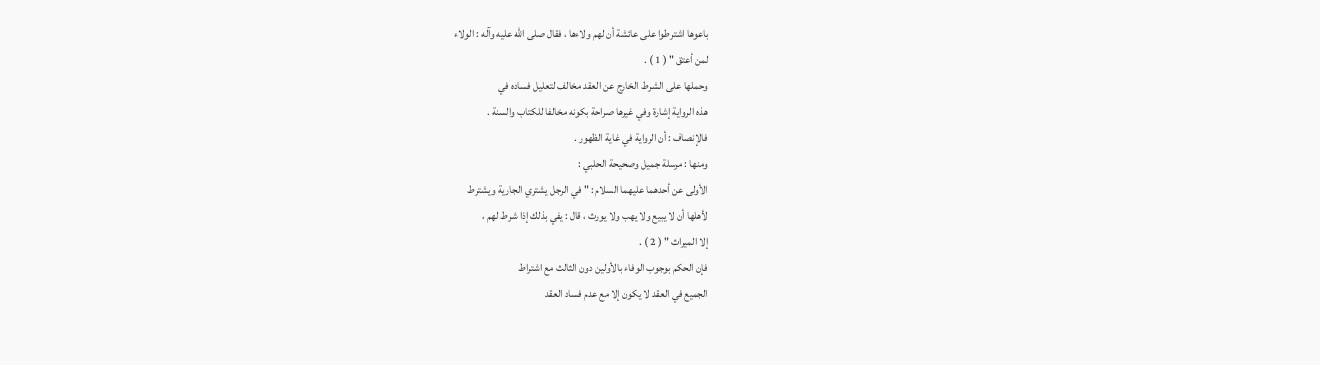باعوها اشترطوا على عائشة أن لهم ولاءها ، فقال صلى الله عليه وآله : الولاء
لمن أعتق " ( 1 ) .
وحملها على الشرط الخارج عن العقد مخالف لتعليل فساده في
هذه الرواية إشارة وفي غيرها صراحة بكونه مخالفا للكتاب والسنة .
فالإنصاف : أن الرواية في غاية الظهور .
ومنها : مرسلة جميل وصحيحة الحلبي :
الأولى عن أحدهما عليهما السلام : " في الرجل يشتري الجارية ويشترط
لأهلها أن لا يبيع ولا يهب ولا يورث ، قال : يفي بذلك إذا شرط لهم ،
إلا الميراث " ( 2 ) .
فإن الحكم بوجوب الوفاء بالأولين دون الثالث مع اشتراط
الجميع في العقد لا يكون إلا مع عدم فساد العقد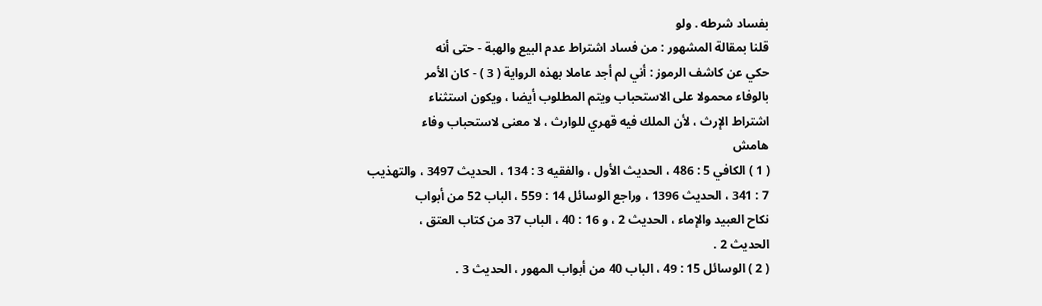بفساد شرطه . ولو
قلنا بمقالة المشهور : من فساد اشتراط عدم البيع والهبة - حتى أنه
حكي عن كاشف الرموز : أني لم أجد عاملا بهذه الرواية ( 3 ) - كان الأمر
بالوفاء محمولا على الاستحباب ويتم المطلوب أيضا ، ويكون استثناء
اشتراط الإرث ، لأن الملك فيه قهري للوارث ، لا معنى لاستحباب وفاء
هامش
( 1 ) الكافي 5 : 486 ، الحديث الأول ، والفقيه 3 : 134 ، الحديث 3497 ، والتهذيب
7 : 341 ، الحديث 1396 ، وراجع الوسائل 14 : 559 ، الباب 52 من أبواب
نكاح العبيد والإماء ، الحديث 2 ، و 16 : 40 ، الباب 37 من كتاب العتق ،
الحديث 2 .
( 2 ) الوسائل 15 : 49 ، الباب 40 من أبواب المهور ، الحديث 3 .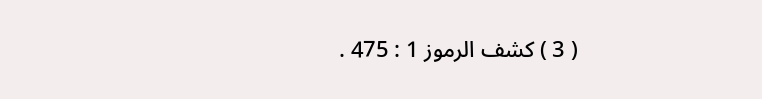( 3 ) كشف الرموز 1 : 475 .